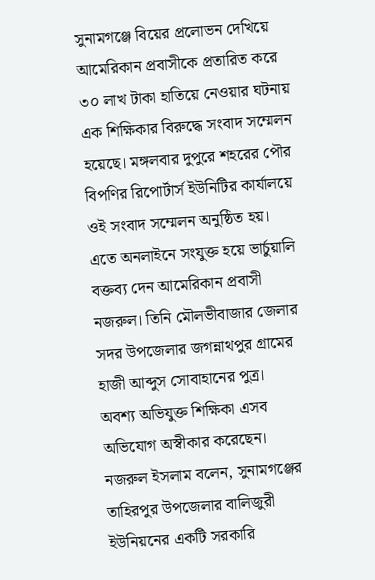সুনামগঞ্জে বিয়ের প্রলোভন দেখিয়ে আমেরিকান প্রবাসীকে প্রতারিত করে ৩০ লাখ টাকা হাতিয়ে নেওয়ার ঘটনায় এক শিক্ষিকার বিরুদ্ধে সংবাদ সম্মেলন হয়েছে। মঙ্গলবার দুপুরে শহরের পৌর বিপণির রিপোর্টার্স ইউনিটির কার্যালয়ে ওই সংবাদ সম্মেলন অনুষ্ঠিত হয়।
এতে অনলাইনে সংযুক্ত হয়ে ভার্চুয়ালি বক্তব্য দেন আমেরিকান প্রবাসী নজরুল। তিনি মৌলভীবাজার জেলার সদর উপজেলার জগন্নাথপুর গ্রামের হাজী আব্দুস সোবাহানের পুত্র।
অবশ্য অভিযুক্ত শিক্ষিকা এসব অভিযোগ অস্বীকার করেছেন।
নজরুল ইসলাম বলেন, সুনামগঞ্জের তাহিরপুর উপজেলার বালিজুরী ইউনিয়নের একটি সরকারি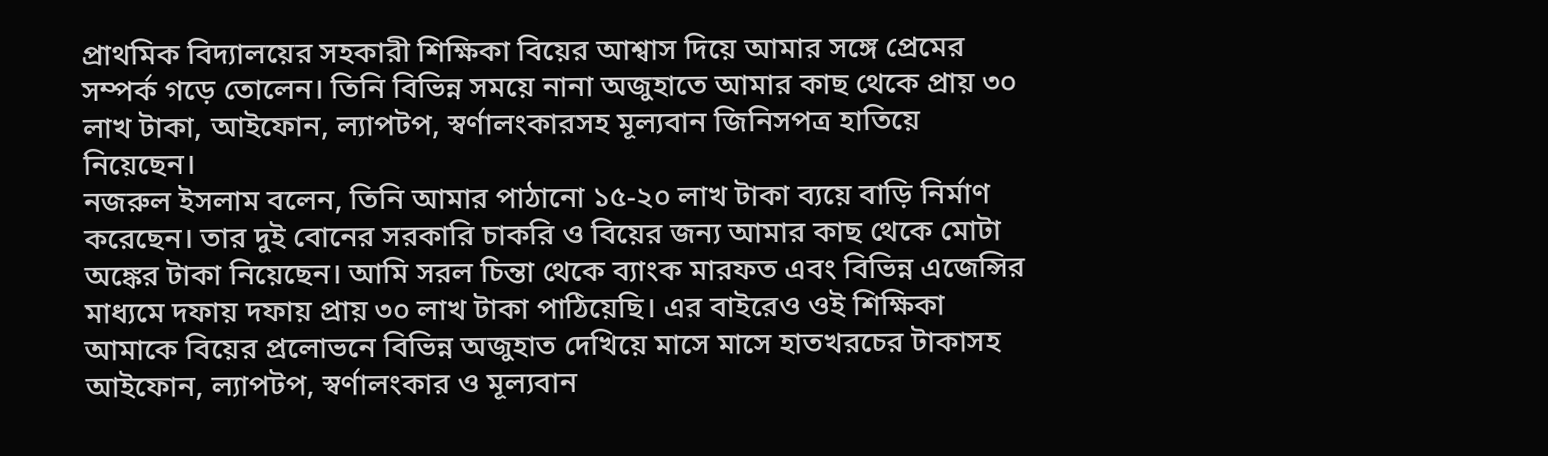প্রাথমিক বিদ্যালয়ের সহকারী শিক্ষিকা বিয়ের আশ্বাস দিয়ে আমার সঙ্গে প্রেমের সম্পর্ক গড়ে তোলেন। তিনি বিভিন্ন সময়ে নানা অজুহাতে আমার কাছ থেকে প্রায় ৩০ লাখ টাকা, আইফোন, ল্যাপটপ, স্বর্ণালংকারসহ মূল্যবান জিনিসপত্র হাতিয়ে নিয়েছেন।
নজরুল ইসলাম বলেন, তিনি আমার পাঠানো ১৫-২০ লাখ টাকা ব্যয়ে বাড়ি নির্মাণ করেছেন। তার দুই বোনের সরকারি চাকরি ও বিয়ের জন্য আমার কাছ থেকে মোটা অঙ্কের টাকা নিয়েছেন। আমি সরল চিন্তা থেকে ব্যাংক মারফত এবং বিভিন্ন এজেন্সির মাধ্যমে দফায় দফায় প্রায় ৩০ লাখ টাকা পাঠিয়েছি। এর বাইরেও ওই শিক্ষিকা আমাকে বিয়ের প্রলোভনে বিভিন্ন অজুহাত দেখিয়ে মাসে মাসে হাতখরচের টাকাসহ আইফোন, ল্যাপটপ, স্বর্ণালংকার ও মূল্যবান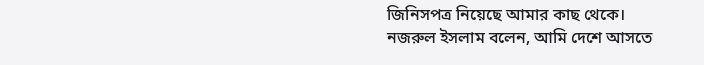জিনিসপত্র নিয়েছে আমার কাছ থেকে।
নজরুল ইসলাম বলেন, আমি দেশে আসতে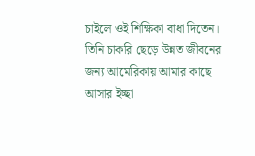চাইলে ওই শিক্ষিকা বাধা দিতেন। তিনি চাকরি ছেড়ে উন্নত জীবনের জন্য আমেরিকায় আমার কাছে আসার ইচ্ছা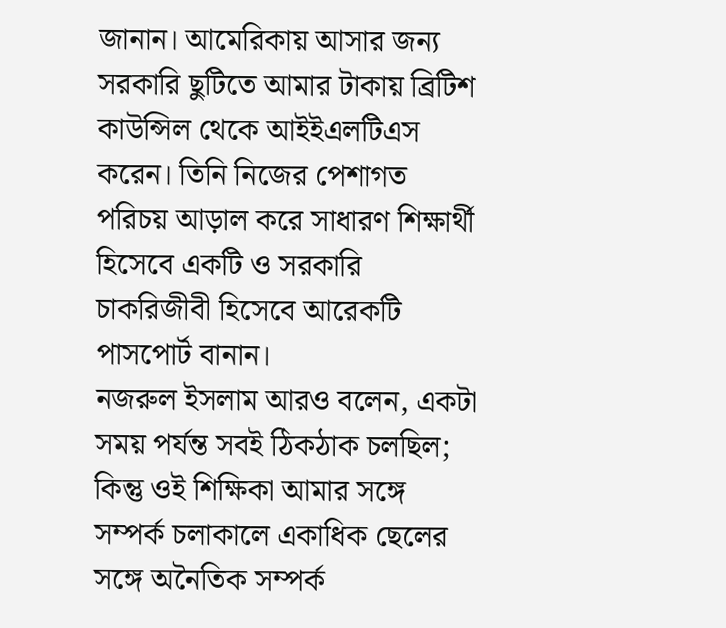জানান। আমেরিকায় আসার জন্য সরকারি ছুটিতে আমার টাকায় ব্রিটিশ কাউন্সিল থেকে আইইএলটিএস করেন। তিনি নিজের পেশাগত পরিচয় আড়াল করে সাধারণ শিক্ষার্থী হিসেবে একটি ও সরকারি চাকরিজীবী হিসেবে আরেকটি পাসপোর্ট বানান।
নজরুল ইসলাম আরও বলেন, একটা সময় পর্যন্ত সবই ঠিকঠাক চলছিল; কিন্তু ওই শিক্ষিকা আমার সঙ্গে সম্পর্ক চলাকালে একাধিক ছেলের সঙ্গে অনৈতিক সম্পর্ক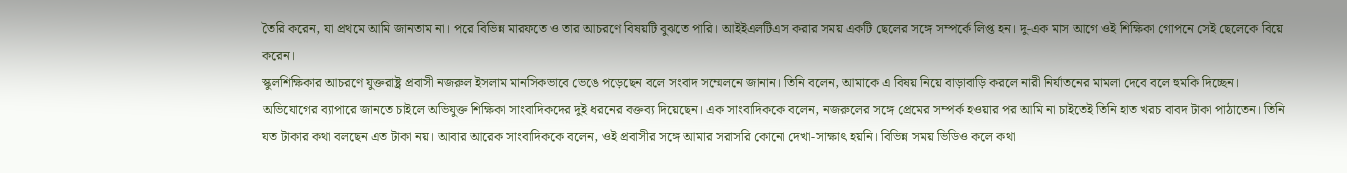তৈরি করেন, যা প্রথমে আমি জানতাম না। পরে বিভিন্ন মারফতে ও তার আচরণে বিষয়টি বুঝতে পারি। আইইএলটিএস করার সময় একটি ছেলের সঙ্গে সম্পর্কে লিপ্ত হন। দু-এক মাস আগে ওই শিক্ষিকা গোপনে সেই ছেলেকে বিয়ে করেন।
স্কুলশিক্ষিকার আচরণে যুক্তরাষ্ট্র প্রবাসী নজরুল ইসলাম মানসিকভাবে ভেঙে পড়েছেন বলে সংবাদ সম্মেলনে জানান। তিনি বলেন, আমাকে এ বিষয় নিয়ে বাড়াবাড়ি করলে নারী নির্যাতনের মামলা দেবে বলে হুমকি দিচ্ছেন।
অভিযোগের ব্যাপারে জানতে চাইলে অভিযুক্ত শিক্ষিকা সাংবাদিকদের দুই ধরনের বক্তব্য দিয়েছেন। এক সাংবাদিককে বলেন, নজরুলের সঙ্গে প্রেমের সম্পর্ক হওয়ার পর আমি না চাইতেই তিনি হাত খরচ বাবদ টাকা পাঠাতেন। তিনি যত টাকার কথা বলছেন এত টাকা নয়। আবার আরেক সাংবাদিককে বলেন, ওই প্রবাসীর সঙ্গে আমার সরাসরি কোনো দেখা-সাক্ষাৎ হয়নি। বিভিন্ন সময় ভিডিও কলে কথা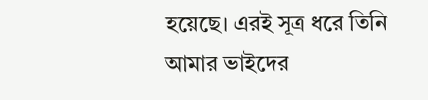হয়েছে। এরই সূত্র ধরে তিনি আমার ভাইদের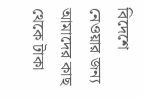বিদেশে নেওয়ার জন্য আমাদের কাছ থেকে টাকা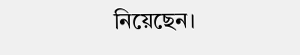নিয়েছেন।